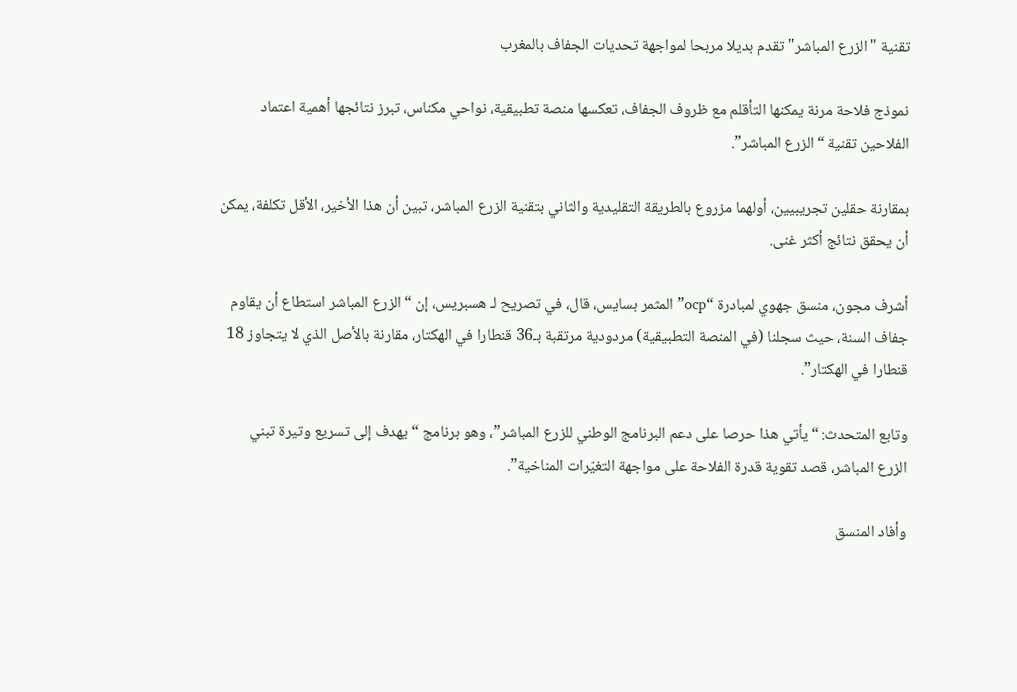تقنية "الزرع المباشر" تقدم بديلا مربحا لمواجهة تحديات الجفاف بالمغرب

نموذج فلاحة مرنة يمكنها التأقلم مع ظروف الجفاف، تعكسها منصة تطبيقية، نواحي مكناس، تبرز نتائجها أهمية اعتماد الفلاحين تقنية “الزرع المباشر”.

بمقارنة حقلين تجريبيين، أولهما مزروع بالطريقة التقليدية والثاني بتقنية الزرع المباشر، تبين أن هذا الأخير، الأقل تكلفة، يمكن أن يحقق نتائج أكثر غنى.

أشرف مجون، منسق جهوي لمبادرة “ocp” المثمر بسايس، قال، في تصريح لـ هسبريس، إن “الزرع المباشر استطاع أن يقاوم جفاف السنة، حيث سجلنا (في المنصة التطبيقية) مردودية مرتقبة بـ36 قنطارا في الهكتار، مقارنة بالأصل الذي لا يتجاوز 18 قنطارا في الهكتار”.

وتابع المتحدث: “يأتي هذا حرصا على دعم البرنامج الوطني للزرع المباشر”، وهو برنامج “يهدف إلى تسريع وتيرة تبني الزرع المباشر، قصد تقوية قدرة الفلاحة على مواجهة التغيّرات المناخية”.

وأفاد المنسق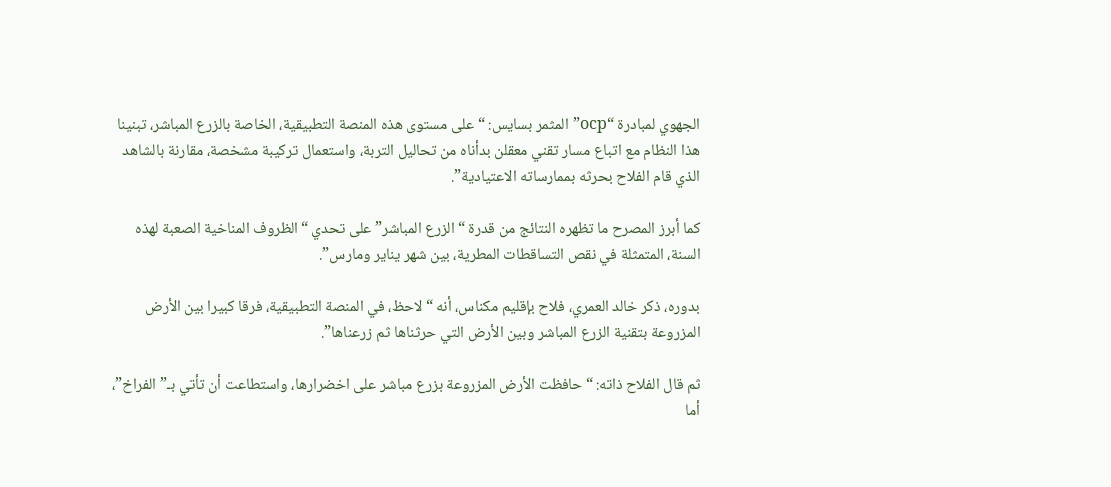الجهوي لمبادرة “ocp” المثمر بسايس: “على مستوى هذه المنصة التطبيقية، الخاصة بالزرع المباشر، تبنينا هذا النظام مع اتباع مسار تقني معقلن بدأناه من تحاليل التربة، واستعمال تركيبة مشخصة، مقارنة بالشاهد الذي قام الفلاح بحرثه بممارساته الاعتيادية”.

كما أبرز المصرح ما تظهره النتائج من قدرة “الزرع المباشر” على تحدي “الظروف المناخية الصعبة لهذه السنة، المتمثلة في نقص التساقطات المطرية، بين شهر يناير ومارس”.

بدوره، ذكر خالد العمري، فلاح بإقليم مكناس، أنه “لاحظ، في المنصة التطبيقية، فرقا كبيرا بين الأرض المزروعة بتقنية الزرع المباشر وبين الأرض التي حرثناها ثم زرعناها”.

ثم قال الفلاح ذاته: “حافظت الأرض المزروعة بزرع مباشر على اخضرارها، واستطاعت أن تأتي بـ”الفراخ”، أما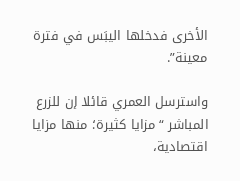الأخرى فدخلها اليبَس في فترة معينة”.

واسترسل العمري قائلا إن للزرع المباشر “مزايا كثيرة؛ منها مزايا اقتصادية،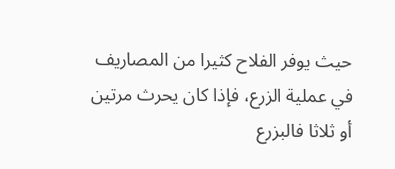حيث يوفر الفلاح كثيرا من المصاريف في عملية الزرع، فإذا كان يحرث مرتين أو ثلاثا فالبزرع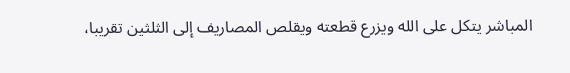المباشر يتكل على الله ويزرع قطعته ويقلص المصاريف إلى الثلثين تقريبا،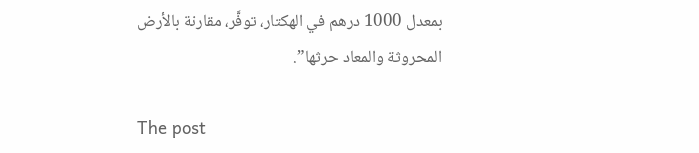بمعدل 1000 درهم في الهكتار، توفَّر، مقارنة بالأرض المحروثة والمعاد حرثها”.

The post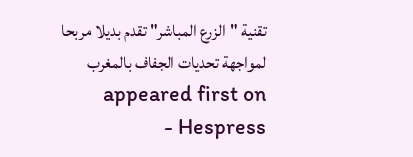تقنية "الزرع المباشر" تقدم بديلا مربحا لمواجهة تحديات الجفاف بالمغرب appeared first on Hespress -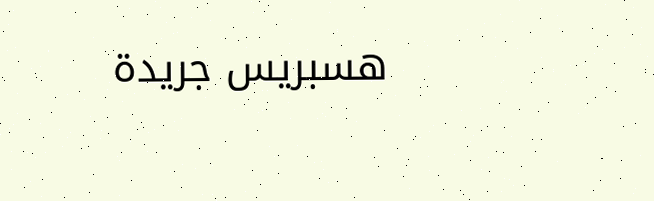هسبريس جريدة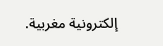إلكترونية مغربية.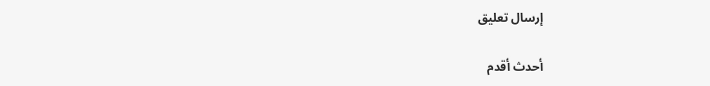إرسال تعليق

أحدث أقدم